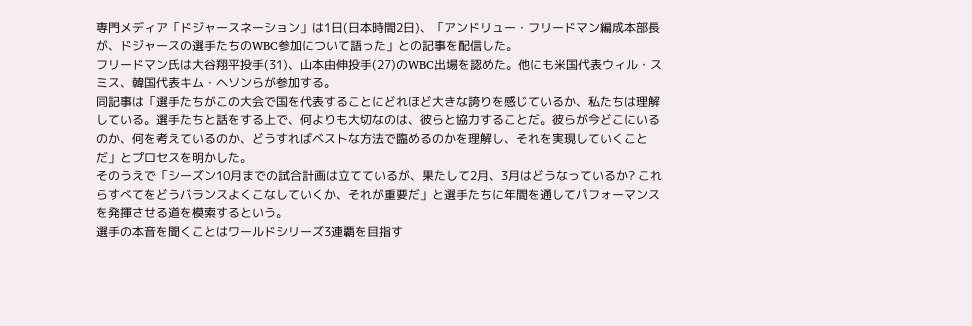専門メディア「ドジャースネーション」は1日(日本時間2日)、「アンドリュー・フリードマン編成本部長が、ドジャースの選手たちのWBC参加について語った」との記事を配信した。
フリードマン氏は大谷翔平投手(31)、山本由伸投手(27)のWBC出場を認めた。他にも米国代表ウィル・スミス、韓国代表キム・ヘソンらが参加する。
同記事は「選手たちがこの大会で国を代表することにどれほど大きな誇りを感じているか、私たちは理解している。選手たちと話をする上で、何よりも大切なのは、彼らと協力することだ。彼らが今どこにいるのか、何を考えているのか、どうすればベストな方法で臨めるのかを理解し、それを実現していくことだ」とプロセスを明かした。
そのうえで「シーズン10月までの試合計画は立てているが、果たして2月、3月はどうなっているか? これらすべてをどうバランスよくこなしていくか、それが重要だ」と選手たちに年間を通してパフォーマンスを発揮させる道を模索するという。
選手の本音を聞くことはワールドシリーズ3連覇を目指す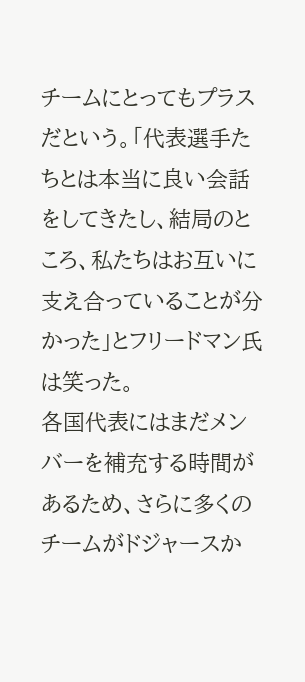チームにとってもプラスだという。「代表選手たちとは本当に良い会話をしてきたし、結局のところ、私たちはお互いに支え合っていることが分かった」とフリードマン氏は笑った。
各国代表にはまだメンバーを補充する時間があるため、さらに多くのチームがドジャースか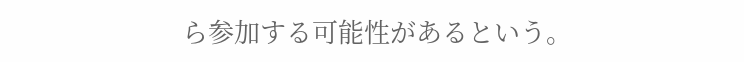ら参加する可能性があるという。